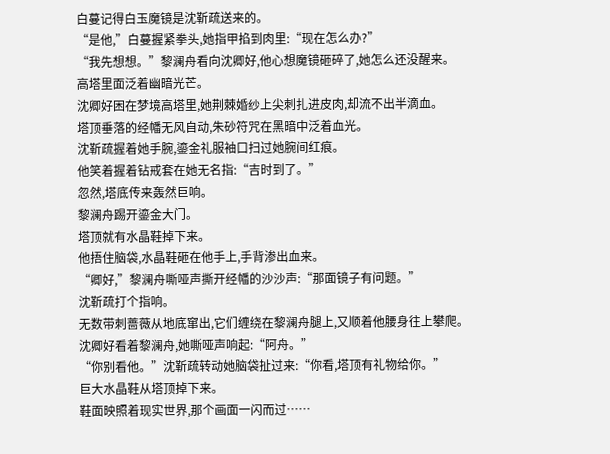白蔓记得白玉魔镜是沈靳疏送来的。
“是他,”白蔓握紧拳头,她指甲掐到肉里:“现在怎么办?”
“我先想想。”黎澜舟看向沈卿好,他心想魔镜砸碎了,她怎么还没醒来。
高塔里面泛着幽暗光芒。
沈卿好困在梦境高塔里,她荆棘婚纱上尖刺扎进皮肉,却流不出半滴血。
塔顶垂落的经幡无风自动,朱砂符咒在黑暗中泛着血光。
沈靳疏握着她手腕,鎏金礼服袖口扫过她腕间红痕。
他笑着握着钻戒套在她无名指:“吉时到了。”
忽然,塔底传来轰然巨响。
黎澜舟踢开鎏金大门。
塔顶就有水晶鞋掉下来。
他捂住脑袋,水晶鞋砸在他手上,手背渗出血来。
“卿好,”黎澜舟嘶哑声撕开经幡的沙沙声:“那面镜子有问题。”
沈靳疏打个指响。
无数带刺蔷薇从地底窜出,它们缠绕在黎澜舟腿上,又顺着他腰身往上攀爬。
沈卿好看着黎澜舟,她嘶哑声响起:“阿舟。”
“你别看他。”沈靳疏转动她脑袋扯过来:“你看,塔顶有礼物给你。”
巨大水晶鞋从塔顶掉下来。
鞋面映照着现实世界,那个画面一闪而过……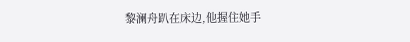黎澜舟趴在床边,他握住她手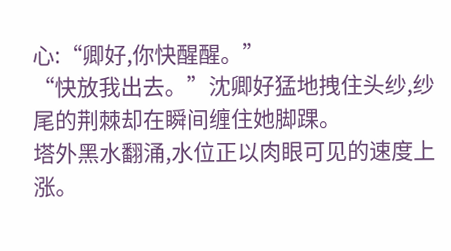心:“卿好,你快醒醒。”
“快放我出去。”沈卿好猛地拽住头纱,纱尾的荆棘却在瞬间缠住她脚踝。
塔外黑水翻涌,水位正以肉眼可见的速度上涨。